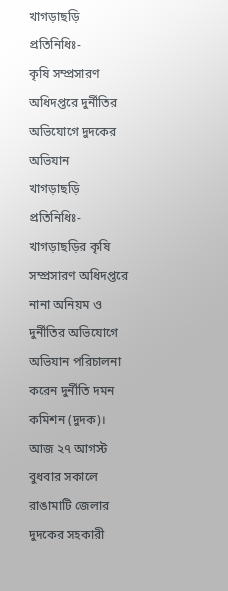খাগড়াছড়ি প্রতিনিধিঃ-
কৃষি সম্প্রসারণ অধিদপ্তরে দুর্নীতির অভিযোগে দুদকের অভিযান
খাগড়াছড়ি প্রতিনিধিঃ-
খাগড়াছড়ির কৃষি সম্প্রসারণ অধিদপ্তরে নানা অনিয়ম ও দুর্নীতির অভিযোগে অভিযান পরিচালনা করেন দুর্নীতি দমন কমিশন (দুদক)।
আজ ২৭ আগস্ট বুধবার সকালে রাঙামাটি জেলার দুদকের সহকারী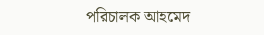পরিচালক আহমেদ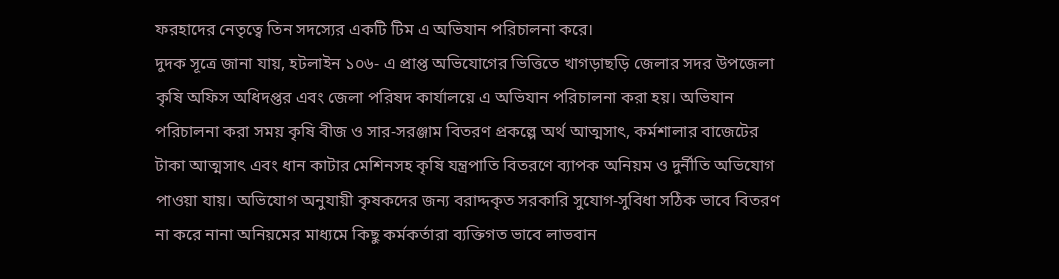ফরহাদের নেতৃত্বে তিন সদস্যের একটি টিম এ অভিযান পরিচালনা করে।
দুদক সূত্রে জানা যায়, হটলাইন ১০৬- এ প্রাপ্ত অভিযোগের ভিত্তিতে খাগড়াছড়ি জেলার সদর উপজেলা কৃষি অফিস অধিদপ্তর এবং জেলা পরিষদ কার্যালয়ে এ অভিযান পরিচালনা করা হয়। অভিযান পরিচালনা করা সময় কৃষি বীজ ও সার-সরঞ্জাম বিতরণ প্রকল্পে অর্থ আত্মসাৎ, কর্মশালার বাজেটের টাকা আত্মসাৎ এবং ধান কাটার মেশিনসহ কৃষি যন্ত্রপাতি বিতরণে ব্যাপক অনিয়ম ও দুর্নীতি অভিযোগ পাওয়া যায়। অভিযোগ অনুযায়ী কৃষকদের জন্য বরাদ্দকৃত সরকারি সুযোগ-সুবিধা সঠিক ভাবে বিতরণ না করে নানা অনিয়মের মাধ্যমে কিছু কর্মকর্তারা ব্যক্তিগত ভাবে লাভবান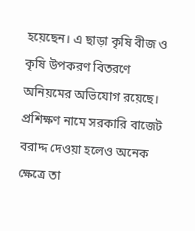হয়েছেন। এ ছাড়া কৃষি বীজ ও কৃষি উপকরণ বিতরণে অনিয়মের অভিযোগ রয়েছে। প্রশিক্ষণ নামে সরকারি বাজেট বরাদ্দ দেওয়া হলেও অনেক ক্ষেত্রে তা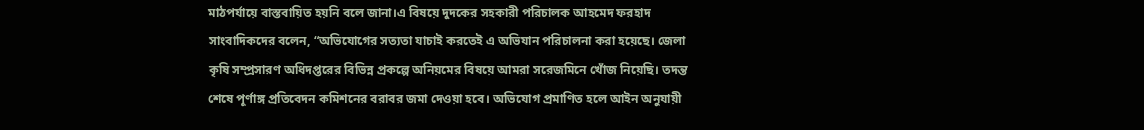মাঠপর্যায়ে বাস্তবায়িত হয়নি বলে জানা।এ বিষয়ে দুদকের সহকারী পরিচালক আহমেদ ফরহাদ সাংবাদিকদের বলেন, “অভিযোগের সত্যতা যাচাই করতেই এ অভিযান পরিচালনা করা হয়েছে। জেলা কৃষি সম্প্রসারণ অধিদপ্তরের বিভিন্ন প্রকল্পে অনিয়মের বিষয়ে আমরা সরেজমিনে খোঁজ নিয়েছি। তদন্ত শেষে পূর্ণাঙ্গ প্রতিবেদন কমিশনের বরাবর জমা দেওয়া হবে। অভিযোগ প্রমাণিত হলে আইন অনুযায়ী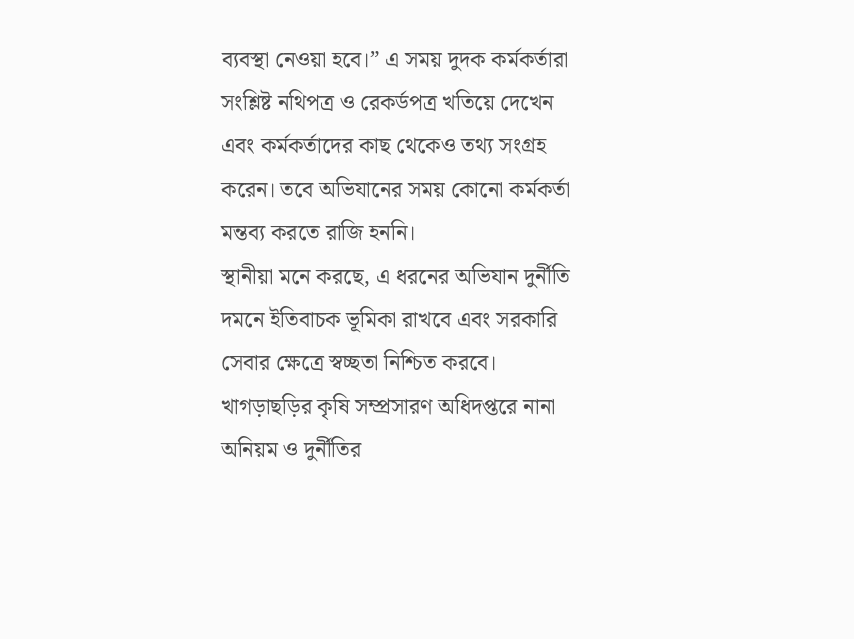ব্যবস্থা নেওয়া হবে।” এ সময় দুদক কর্মকর্তারা সংশ্লিষ্ট নথিপত্র ও রেকর্ডপত্র খতিয়ে দেখেন এবং কর্মকর্তাদের কাছ থেকেও তথ্য সংগ্রহ করেন। তবে অভিযানের সময় কোনো কর্মকর্তা মন্তব্য করতে রাজি হননি।
স্থানীয়া মনে করছে, এ ধরনের অভিযান দুর্নীতি দমনে ইতিবাচক ভূমিকা রাখবে এবং সরকারি সেবার ক্ষেত্রে স্বচ্ছতা নিশ্চিত করবে।
খাগড়াছড়ির কৃষি সম্প্রসারণ অধিদপ্তরে নানা অনিয়ম ও দুর্নীতির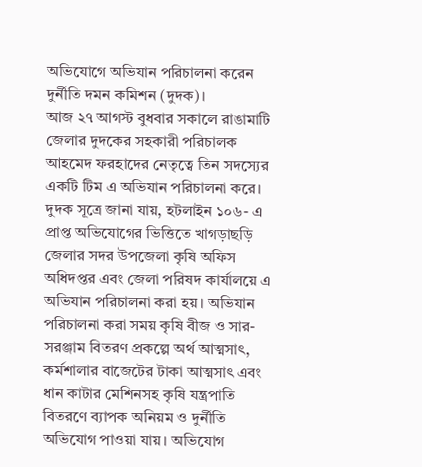অভিযোগে অভিযান পরিচালনা করেন দুর্নীতি দমন কমিশন (দুদক)।
আজ ২৭ আগস্ট বুধবার সকালে রাঙামাটি জেলার দুদকের সহকারী পরিচালক আহমেদ ফরহাদের নেতৃত্বে তিন সদস্যের একটি টিম এ অভিযান পরিচালনা করে।
দুদক সূত্রে জানা যায়, হটলাইন ১০৬- এ প্রাপ্ত অভিযোগের ভিত্তিতে খাগড়াছড়ি জেলার সদর উপজেলা কৃষি অফিস অধিদপ্তর এবং জেলা পরিষদ কার্যালয়ে এ অভিযান পরিচালনা করা হয়। অভিযান পরিচালনা করা সময় কৃষি বীজ ও সার-সরঞ্জাম বিতরণ প্রকল্পে অর্থ আত্মসাৎ, কর্মশালার বাজেটের টাকা আত্মসাৎ এবং ধান কাটার মেশিনসহ কৃষি যন্ত্রপাতি বিতরণে ব্যাপক অনিয়ম ও দুর্নীতি অভিযোগ পাওয়া যায়। অভিযোগ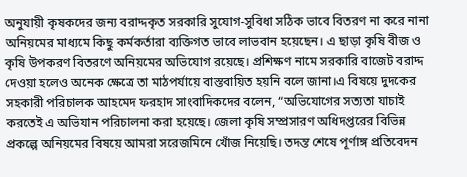অনুযায়ী কৃষকদের জন্য বরাদ্দকৃত সরকারি সুযোগ-সুবিধা সঠিক ভাবে বিতরণ না করে নানা অনিয়মের মাধ্যমে কিছু কর্মকর্তারা ব্যক্তিগত ভাবে লাভবান হয়েছেন। এ ছাড়া কৃষি বীজ ও কৃষি উপকরণ বিতরণে অনিয়মের অভিযোগ রয়েছে। প্রশিক্ষণ নামে সরকারি বাজেট বরাদ্দ দেওয়া হলেও অনেক ক্ষেত্রে তা মাঠপর্যায়ে বাস্তবায়িত হয়নি বলে জানা।এ বিষয়ে দুদকের সহকারী পরিচালক আহমেদ ফরহাদ সাংবাদিকদের বলেন, “অভিযোগের সত্যতা যাচাই করতেই এ অভিযান পরিচালনা করা হয়েছে। জেলা কৃষি সম্প্রসারণ অধিদপ্তরের বিভিন্ন প্রকল্পে অনিয়মের বিষয়ে আমরা সরেজমিনে খোঁজ নিয়েছি। তদন্ত শেষে পূর্ণাঙ্গ প্রতিবেদন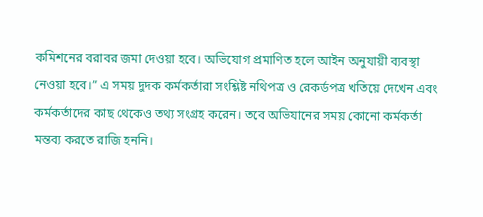কমিশনের বরাবর জমা দেওয়া হবে। অভিযোগ প্রমাণিত হলে আইন অনুযায়ী ব্যবস্থা নেওয়া হবে।” এ সময় দুদক কর্মকর্তারা সংশ্লিষ্ট নথিপত্র ও রেকর্ডপত্র খতিয়ে দেখেন এবং কর্মকর্তাদের কাছ থেকেও তথ্য সংগ্রহ করেন। তবে অভিযানের সময় কোনো কর্মকর্তা মন্তব্য করতে রাজি হননি।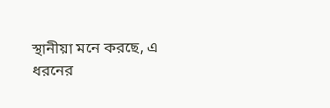স্থানীয়া মনে করছে, এ ধরনের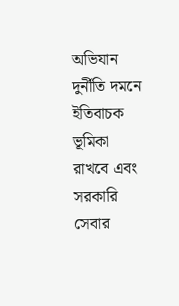অভিযান দুর্নীতি দমনে ইতিবাচক ভূমিকা রাখবে এবং সরকারি সেবার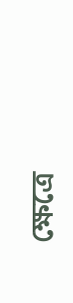ক্ষেত্রে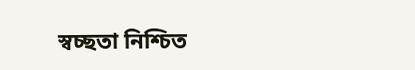স্বচ্ছতা নিশ্চিত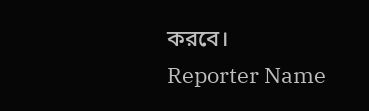করবে।
Reporter Name